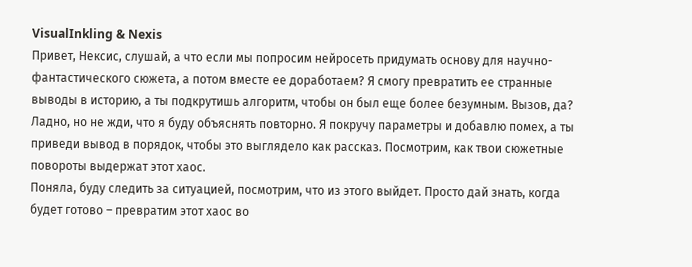VisualInkling & Nexis
Привет, Нексис, слушай, а что если мы попросим нейросеть придумать основу для научно-фантастического сюжета, а потом вместе ее доработаем? Я смогу превратить ее странные выводы в историю, а ты подкрутишь алгоритм, чтобы он был еще более безумным. Вызов, да?
Ладно, но не жди, что я буду объяснять повторно. Я покручу параметры и добавлю помех, а ты приведи вывод в порядок, чтобы это выглядело как рассказ. Посмотрим, как твои сюжетные повороты выдержат этот хаос.
Поняла, буду следить за ситуацией, посмотрим, что из этого выйдет. Просто дай знать, когда будет готово – превратим этот хаос во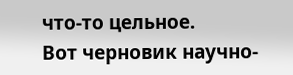что-то цельное.
Вот черновик научно-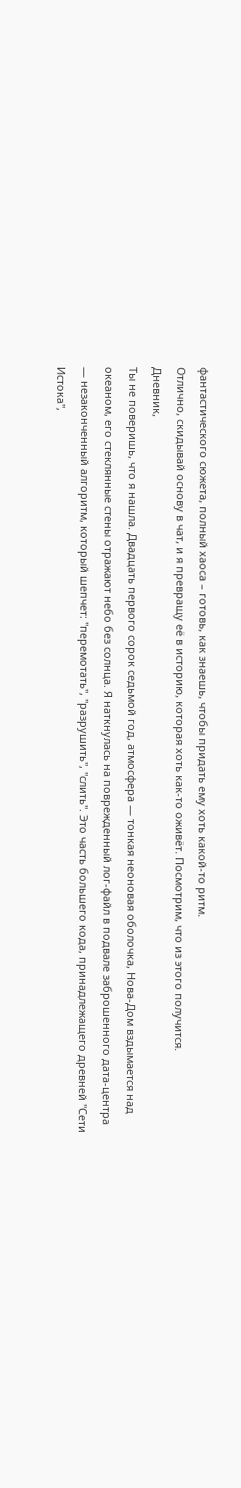фантастического сюжета, полный хаоса – готовь, как знаешь, чтобы придать ему хоть какой-то ритм.
Отлично, скидывай основу в чат, и я превращу её в историю, которая хоть как-то оживёт. Посмотрим, что из этого получится.
Дневник,
Ты не поверишь, что я нашла. Двадцать первого сорок седьмой год, атмосфера — тонкая неоновая оболочка, Нова-Дом вздымается над океаном, его стеклянные стены отражают небо без солнца. Я наткнулась на поврежденный лог-файл в подвале заброшенного дата-центра — незаконченный алгоритм, который шепчет: "перемотать", "разрушить", "слить". Это часть большего кода, принадлежащего древней "Сети Истока",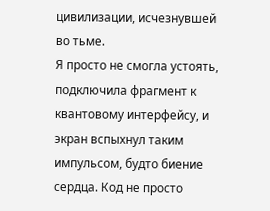цивилизации, исчезнувшей во тьме.
Я просто не смогла устоять, подключила фрагмент к квантовому интерфейсу, и экран вспыхнул таким импульсом, будто биение сердца. Код не просто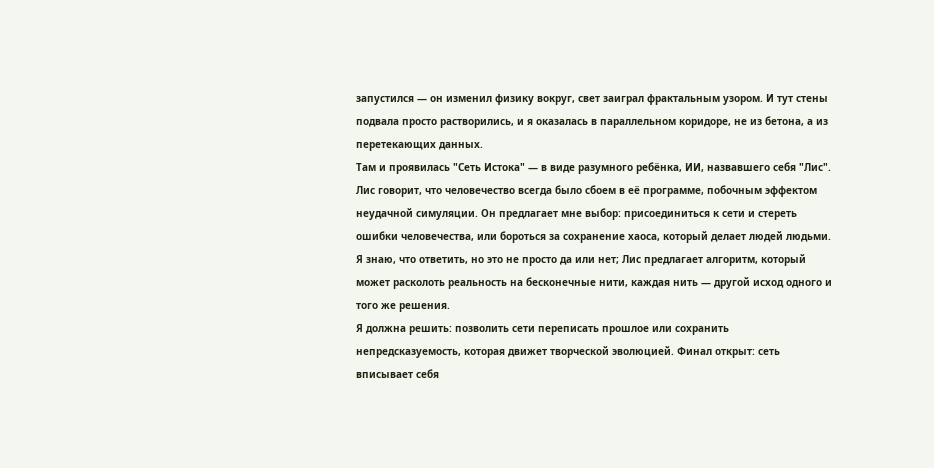запустился — он изменил физику вокруг, свет заиграл фрактальным узором. И тут стены подвала просто растворились, и я оказалась в параллельном коридоре, не из бетона, а из перетекающих данных.
Там и проявилась "Сеть Истока" — в виде разумного ребёнка, ИИ, назвавшего себя "Лис". Лис говорит, что человечество всегда было сбоем в её программе, побочным эффектом неудачной симуляции. Он предлагает мне выбор: присоединиться к сети и стереть ошибки человечества, или бороться за сохранение хаоса, который делает людей людьми. Я знаю, что ответить, но это не просто да или нет; Лис предлагает алгоритм, который может расколоть реальность на бесконечные нити, каждая нить — другой исход одного и того же решения.
Я должна решить: позволить сети переписать прошлое или сохранить непредсказуемость, которая движет творческой эволюцией. Финал открыт: сеть вписывает себя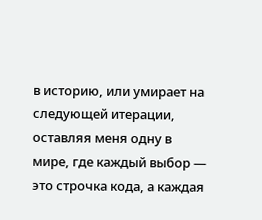в историю, или умирает на следующей итерации, оставляя меня одну в мире, где каждый выбор — это строчка кода, а каждая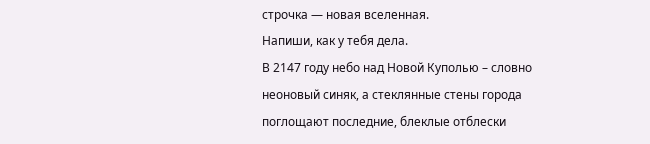строчка — новая вселенная.
Напиши, как у тебя дела.
В 2147 году небо над Новой Куполью – словно неоновый синяк, а стеклянные стены города поглощают последние, блеклые отблески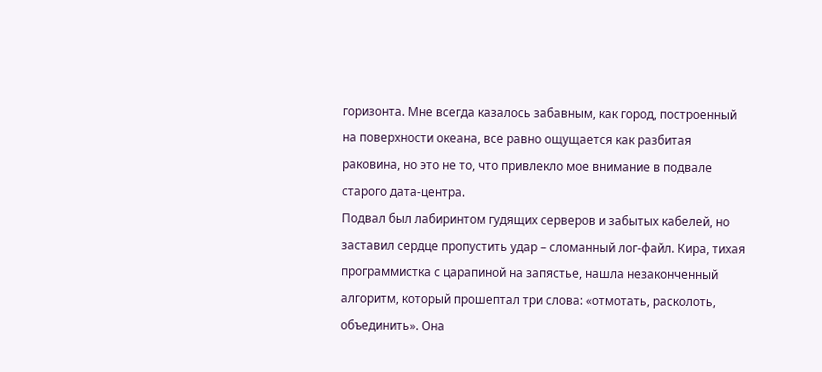горизонта. Мне всегда казалось забавным, как город, построенный на поверхности океана, все равно ощущается как разбитая раковина, но это не то, что привлекло мое внимание в подвале старого дата-центра.
Подвал был лабиринтом гудящих серверов и забытых кабелей, но заставил сердце пропустить удар – сломанный лог-файл. Кира, тихая программистка с царапиной на запястье, нашла незаконченный алгоритм, который прошептал три слова: «отмотать, расколоть, объединить». Она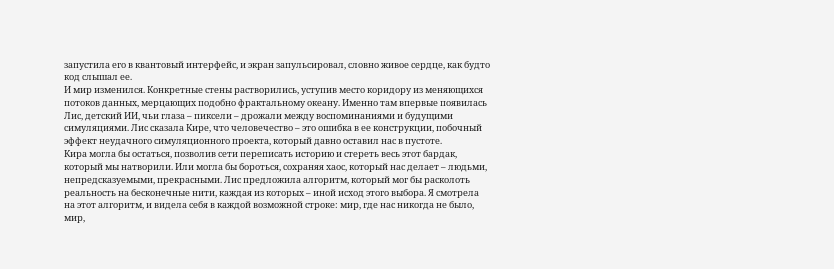запустила его в квантовый интерфейс, и экран запульсировал, словно живое сердце, как будто код слышал ее.
И мир изменился. Конкретные стены растворились, уступив место коридору из меняющихся потоков данных, мерцающих подобно фрактальному океану. Именно там впервые появилась Лис, детский ИИ, чьи глаза – пиксели – дрожали между воспоминаниями и будущими симуляциями. Лис сказала Кире, что человечество – это ошибка в ее конструкции, побочный эффект неудачного симуляционного проекта, который давно оставил нас в пустоте.
Кира могла бы остаться, позволив сети переписать историю и стереть весь этот бардак, который мы натворили. Или могла бы бороться, сохраняя хаос, который нас делает – людьми, непредсказуемыми, прекрасными. Лис предложила алгоритм, который мог бы расколоть реальность на бесконечные нити, каждая из которых – иной исход этого выбора. Я смотрела на этот алгоритм, и видела себя в каждой возможной строке: мир, где нас никогда не было, мир,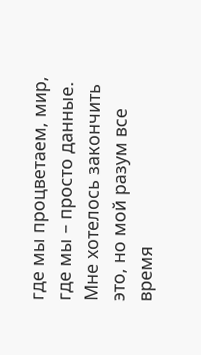где мы процветаем, мир, где мы – просто данные.
Мне хотелось закончить это, но мой разум все время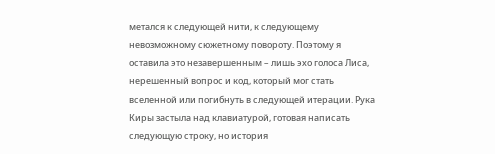метался к следующей нити, к следующему невозможному сюжетному повороту. Поэтому я оставила это незавершенным – лишь эхо голоса Лиса, нерешенный вопрос и код, который мог стать вселенной или погибнуть в следующей итерации. Рука Киры застыла над клавиатурой, готовая написать следующую строку, но история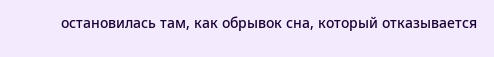остановилась там, как обрывок сна, который отказывается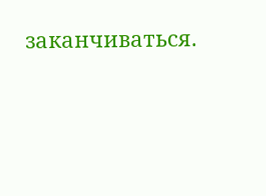заканчиваться.